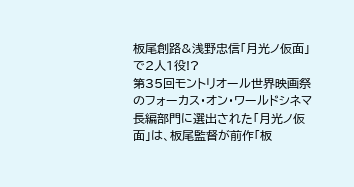板尾創路&浅野忠信「月光ノ仮面」で2人1役!?
第35回モントリオール世界映画祭のフォーカス・オン・ワールドシネマ長編部門に選出された「月光ノ仮面」は、板尾監督が前作「板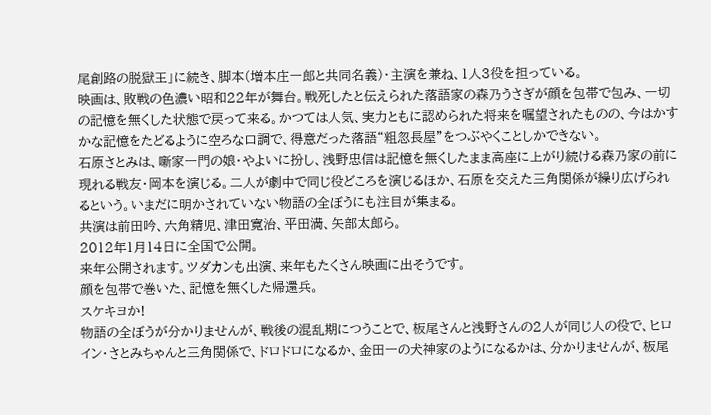尾創路の脱獄王」に続き、脚本(増本庄一郎と共同名義)・主演を兼ね、1人3役を担っている。
映画は、敗戦の色濃い昭和22年が舞台。戦死したと伝えられた落語家の森乃うさぎが顔を包帯で包み、一切の記憶を無くした状態で戻って来る。かつては人気、実力ともに認められた将来を嘱望されたものの、今はかすかな記憶をたどるように空ろな口調で、得意だった落語“粗忽長屋”をつぶやくことしかできない。
石原さとみは、噺家一門の娘・やよいに扮し、浅野忠信は記憶を無くしたまま高座に上がり続ける森乃家の前に現れる戦友・岡本を演じる。二人が劇中で同じ役どころを演じるほか、石原を交えた三角関係が繰り広げられるという。いまだに明かされていない物語の全ぼうにも注目が集まる。
共演は前田吟、六角精児、津田寛治、平田満、矢部太郎ら。
2012年1月14日に全国で公開。
来年公開されます。ツダカンも出演、来年もたくさん映画に出そうです。
顔を包帯で巻いた、記憶を無くした帰還兵。
スケキヨか!
物語の全ぼうが分かりませんが、戦後の混乱期につうことで、板尾さんと浅野さんの2人が同じ人の役で、ヒロイン・さとみちゃんと三角関係で、ドロドロになるか、金田一の犬神家のようになるかは、分かりませんが、板尾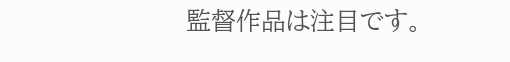監督作品は注目です。